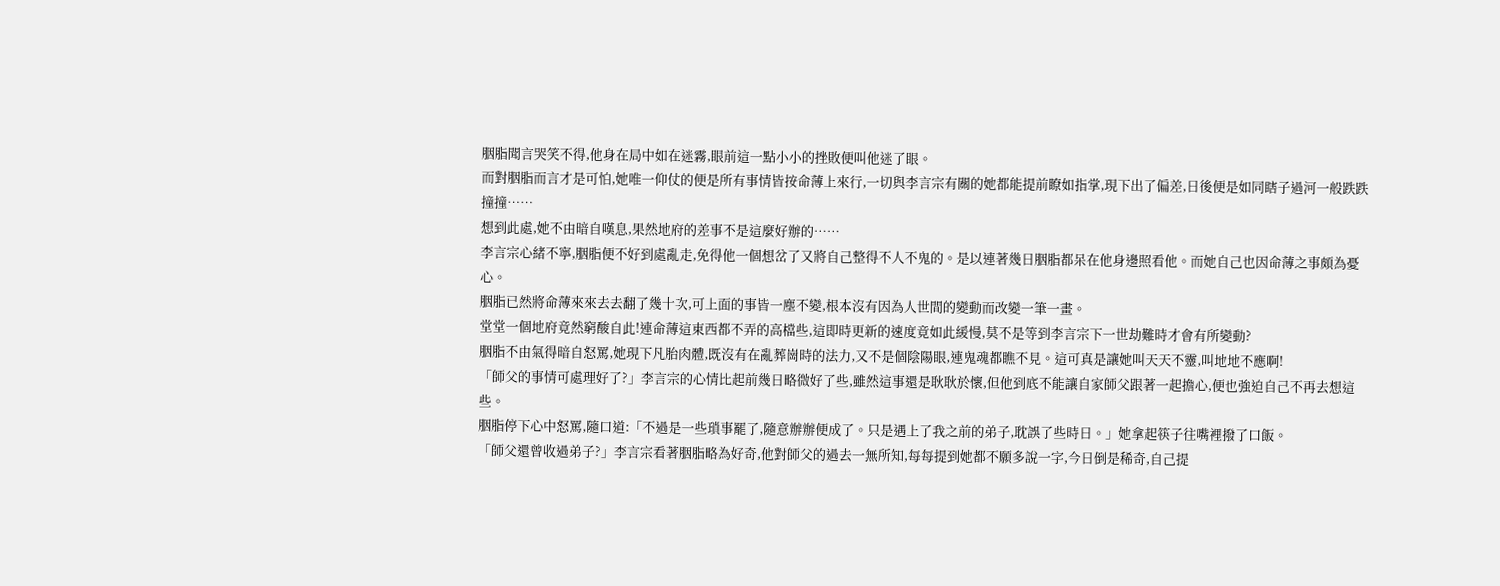胭脂聞言哭笑不得,他身在局中如在迷霧,眼前這一點小小的挫敗便叫他迷了眼。
而對胭脂而言才是可怕,她唯一仰仗的便是所有事情皆按命薄上來行,一切與李言宗有關的她都能提前瞭如指掌,現下出了偏差,日後便是如同瞎子過河一般跌跌撞撞……
想到此處,她不由暗自嘆息,果然地府的差事不是這麼好辦的……
李言宗心緒不寧,胭脂便不好到處亂走,免得他一個想岔了又將自己整得不人不鬼的。是以連著幾日胭脂都呆在他身邊照看他。而她自己也因命薄之事頗為憂心。
胭脂已然將命薄來來去去翻了幾十次,可上面的事皆一塵不變,根本沒有因為人世間的變動而改變一筆一畫。
堂堂一個地府竟然窮酸自此!連命薄這東西都不弄的高檔些,這即時更新的速度竟如此緩慢,莫不是等到李言宗下一世劫難時才會有所變動?
胭脂不由氣得暗自怒罵,她現下凡胎肉體,既沒有在亂葬崗時的法力,又不是個陰陽眼,連鬼魂都瞧不見。這可真是讓她叫天天不靈,叫地地不應啊!
「師父的事情可處理好了?」李言宗的心情比起前幾日略微好了些,雖然這事還是耿耿於懷,但他到底不能讓自家師父跟著一起擔心,便也強迫自己不再去想這些。
胭脂停下心中怒罵,隨口道:「不過是一些瑣事罷了,隨意辦辦便成了。只是遇上了我之前的弟子,耽誤了些時日。」她拿起筷子往嘴裡撥了口飯。
「師父還曾收過弟子?」李言宗看著胭脂略為好奇,他對師父的過去一無所知,每每提到她都不願多說一字,今日倒是稀奇,自己提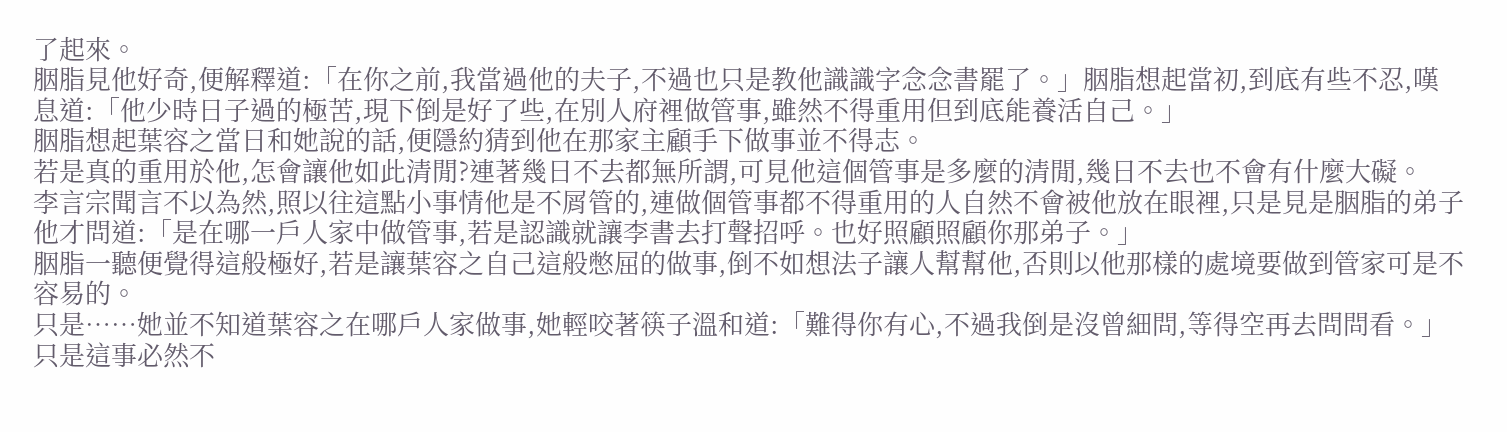了起來。
胭脂見他好奇,便解釋道:「在你之前,我當過他的夫子,不過也只是教他識識字念念書罷了。」胭脂想起當初,到底有些不忍,嘆息道:「他少時日子過的極苦,現下倒是好了些,在別人府裡做管事,雖然不得重用但到底能養活自己。」
胭脂想起葉容之當日和她說的話,便隱約猜到他在那家主顧手下做事並不得志。
若是真的重用於他,怎會讓他如此清閒?連著幾日不去都無所謂,可見他這個管事是多麼的清閒,幾日不去也不會有什麼大礙。
李言宗聞言不以為然,照以往這點小事情他是不屑管的,連做個管事都不得重用的人自然不會被他放在眼裡,只是見是胭脂的弟子他才問道:「是在哪一戶人家中做管事,若是認識就讓李書去打聲招呼。也好照顧照顧你那弟子。」
胭脂一聽便覺得這般極好,若是讓葉容之自己這般憋屈的做事,倒不如想法子讓人幫幫他,否則以他那樣的處境要做到管家可是不容易的。
只是……她並不知道葉容之在哪戶人家做事,她輕咬著筷子溫和道:「難得你有心,不過我倒是沒曾細問,等得空再去問問看。」只是這事必然不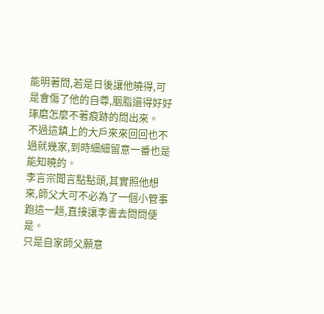能明著問,若是日後讓他曉得,可是會傷了他的自尊,胭脂還得好好琢磨怎麼不著痕跡的問出來。
不過這鎮上的大戶來來回回也不過就幾家,到時細細留意一番也是能知曉的。
李言宗聞言點點頭,其實照他想來,師父大可不必為了一個小管事跑這一趟,直接讓李書去問問便是。
只是自家師父願意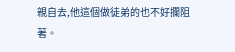親自去,他這個做徒弟的也不好攔阻著。